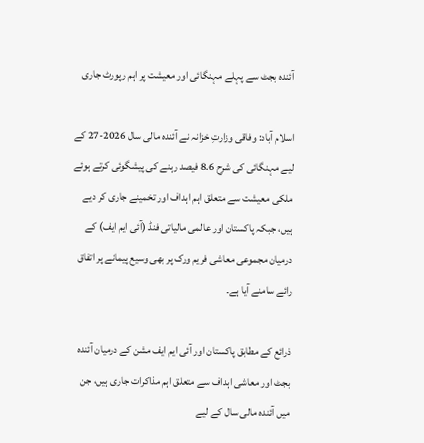آئندہ بجٹ سے پہلے مہنگائی اور معیشت پر اہم رپورٹ جاری

اسلام آباد: وفاقی وزارتِ خزانہ نے آئندہ مالی سال 2026-27 کے لیے مہنگائی کی شرح 8.6 فیصد رہنے کی پیشگوئی کرتے ہوئے ملکی معیشت سے متعلق اہم اہداف اور تخمینے جاری کر دیے ہیں، جبکہ پاکستان اور عالمی مالیاتی فنڈ (آئی ایم ایف) کے درمیان مجموعی معاشی فریم ورک پر بھی وسیع پیمانے پر اتفاق رائے سامنے آیا ہے۔

ذرائع کے مطابق پاکستان اور آئی ایم ایف مشن کے درمیان آئندہ بجٹ اور معاشی اہداف سے متعلق اہم مذاکرات جاری ہیں، جن میں آئندہ مالی سال کے لیے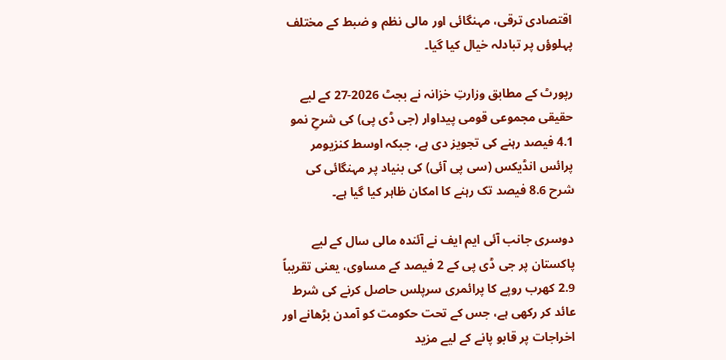اقتصادی ترقی، مہنگائی اور مالی نظم و ضبط کے مختلف پہلوؤں پر تبادلہ خیال کیا گیا۔

رپورٹ کے مطابق وزارتِ خزانہ نے بجٹ 2026-27 کے لیے حقیقی مجموعی قومی پیداوار (جی ڈی پی) کی شرحِ نمو 4.1 فیصد رہنے کی تجویز دی ہے، جبکہ اوسط کنزیومر پرائس انڈیکس (سی پی آئی) کی بنیاد پر مہنگائی کی شرح 8.6 فیصد تک رہنے کا امکان ظاہر کیا گیا ہے۔

دوسری جانب آئی ایم ایف نے آئندہ مالی سال کے لیے پاکستان پر جی ڈی پی کے 2 فیصد کے مساوی، یعنی تقریباً 2.9 کھرب روپے کا پرائمری سرپلس حاصل کرنے کی شرط عائد کر رکھی ہے، جس کے تحت حکومت کو آمدن بڑھانے اور اخراجات پر قابو پانے کے لیے مزید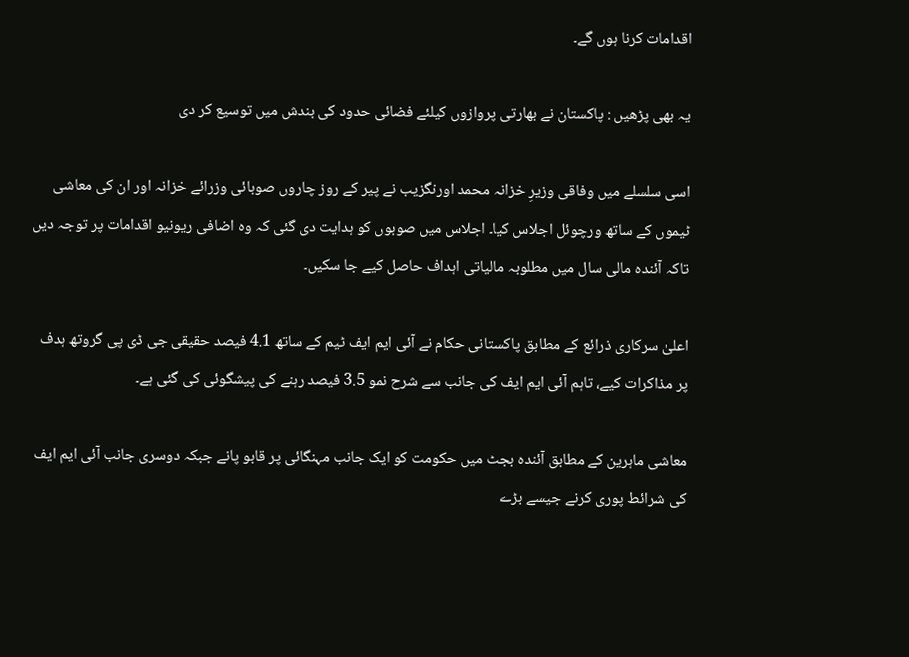اقدامات کرنا ہوں گے۔

یہ بھی پڑھیں : پاکستان نے بھارتی پروازوں کیلئے فضائی حدود کی بندش میں توسیع کر دی

اسی سلسلے میں وفاقی وزیرِ خزانہ محمد اورنگزیب نے پیر کے روز چاروں صوبائی وزرائے خزانہ اور ان کی معاشی ٹیموں کے ساتھ ورچوئل اجلاس کیا۔ اجلاس میں صوبوں کو ہدایت دی گئی کہ وہ اضافی ریونیو اقدامات پر توجہ دیں تاکہ آئندہ مالی سال میں مطلوبہ مالیاتی اہداف حاصل کیے جا سکیں۔

اعلیٰ سرکاری ذرائع کے مطابق پاکستانی حکام نے آئی ایم ایف ٹیم کے ساتھ 4.1 فیصد حقیقی جی ڈی پی گروتھ ہدف پر مذاکرات کیے، تاہم آئی ایم ایف کی جانب سے شرح نمو 3.5 فیصد رہنے کی پیشگوئی کی گئی ہے۔

معاشی ماہرین کے مطابق آئندہ بجٹ میں حکومت کو ایک جانب مہنگائی پر قابو پانے جبکہ دوسری جانب آئی ایم ایف کی شرائط پوری کرنے جیسے بڑے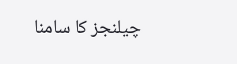چیلنجز کا سامنا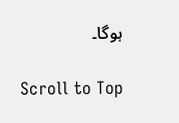ہوگا۔

Scroll to Top